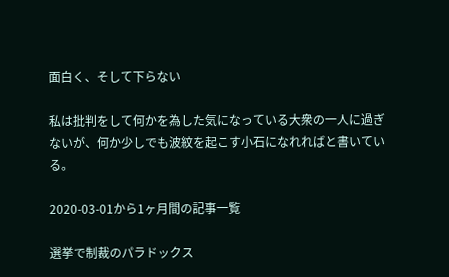面白く、そして下らない

私は批判をして何かを為した気になっている大衆の一人に過ぎないが、何か少しでも波紋を起こす小石になれればと書いている。

2020-03-01から1ヶ月間の記事一覧

選挙で制裁のパラドックス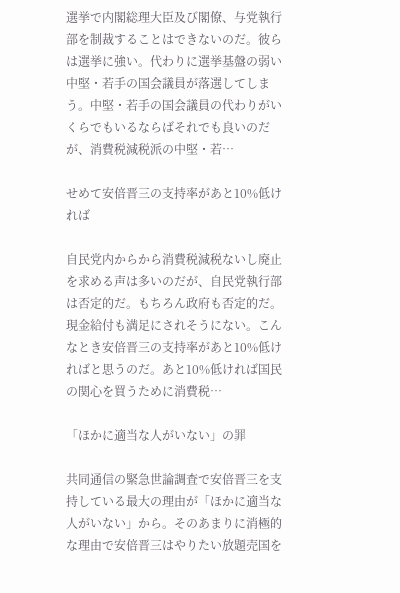選挙で内閣総理大臣及び閣僚、与党執行部を制裁することはできないのだ。彼らは選挙に強い。代わりに選挙基盤の弱い中堅・若手の国会議員が落選してしまう。中堅・若手の国会議員の代わりがいくらでもいるならばそれでも良いのだが、消費税減税派の中堅・若…

せめて安倍晋三の支持率があと10%低ければ

自民党内からから消費税減税ないし廃止を求める声は多いのだが、自民党執行部は否定的だ。もちろん政府も否定的だ。現金給付も満足にされそうにない。こんなとき安倍晋三の支持率があと10%低ければと思うのだ。あと10%低ければ国民の関心を買うために消費税…

「ほかに適当な人がいない」の罪

共同通信の緊急世論調査で安倍晋三を支持している最大の理由が「ほかに適当な人がいない」から。そのあまりに消極的な理由で安倍晋三はやりたい放題売国を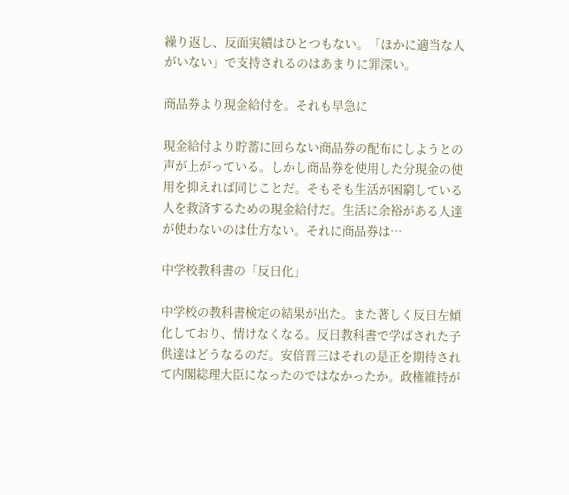繰り返し、反面実績はひとつもない。「ほかに適当な人がいない」で支持されるのはあまりに罪深い。

商品券より現金給付を。それも早急に

現金給付より貯蓄に回らない商品券の配布にしようとの声が上がっている。しかし商品券を使用した分現金の使用を抑えれば同じことだ。そもそも生活が困窮している人を救済するための現金給付だ。生活に余裕がある人達が使わないのは仕方ない。それに商品券は…

中学校教科書の「反日化」

中学校の教科書検定の結果が出た。また著しく反日左傾化しており、情けなくなる。反日教科書で学ばされた子供達はどうなるのだ。安倍晋三はそれの是正を期待されて内閣総理大臣になったのではなかったか。政権維持が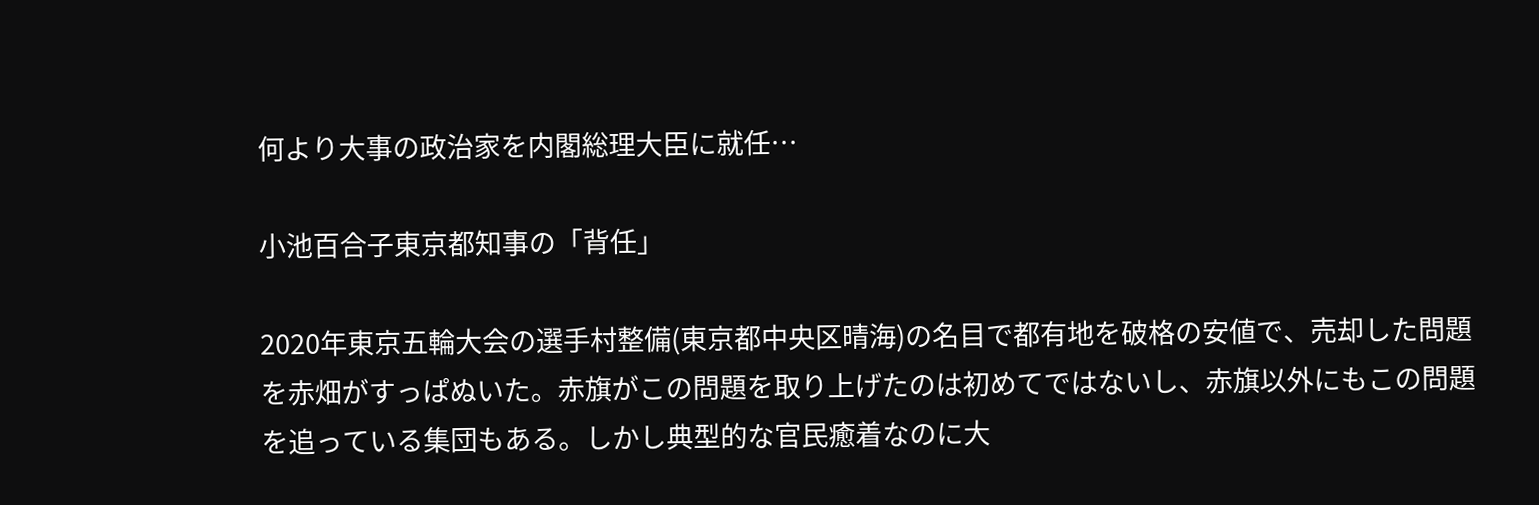何より大事の政治家を内閣総理大臣に就任…

小池百合子東京都知事の「背任」

2020年東京五輪大会の選手村整備(東京都中央区晴海)の名目で都有地を破格の安値で、売却した問題を赤畑がすっぱぬいた。赤旗がこの問題を取り上げたのは初めてではないし、赤旗以外にもこの問題を追っている集団もある。しかし典型的な官民癒着なのに大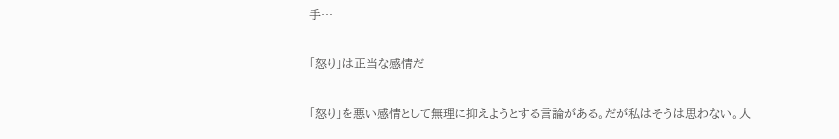手…

「怒り」は正当な感情だ

「怒り」を悪い感情として無理に抑えようとする言論がある。だが私はそうは思わない。人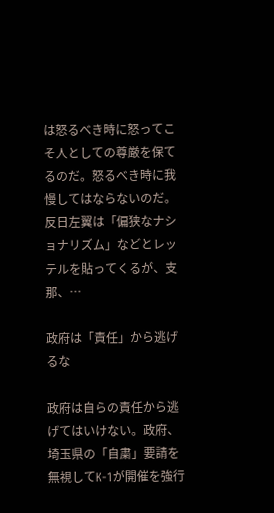は怒るべき時に怒ってこそ人としての尊厳を保てるのだ。怒るべき時に我慢してはならないのだ。反日左翼は「偏狭なナショナリズム」などとレッテルを貼ってくるが、支那、…

政府は「責任」から逃げるな

政府は自らの責任から逃げてはいけない。政府、埼玉県の「自粛」要請を無視してK-1が開催を強行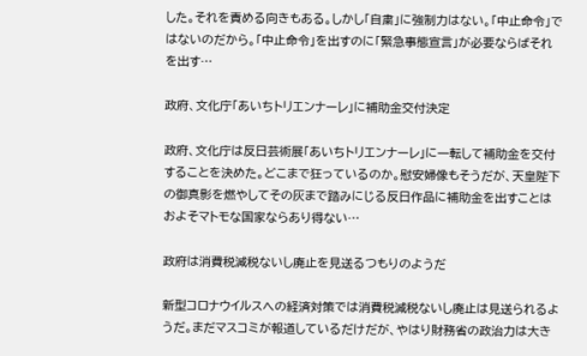した。それを責める向きもある。しかし「自粛」に強制力はない。「中止命令」ではないのだから。「中止命令」を出すのに「緊急事態宣言」が必要ならばそれを出す…

政府、文化庁「あいちトリエンナーレ」に補助金交付決定

政府、文化庁は反日芸術展「あいちトリエンナーレ」に一転して補助金を交付することを決めた。どこまで狂っているのか。慰安婦像もそうだが、天皇陛下の御真影を燃やしてその灰まで踏みにじる反日作品に補助金を出すことはおよそマトモな国家ならあり得ない…

政府は消費税減税ないし廃止を見送るつもりのようだ

新型コロナウイルスへの経済対策では消費税減税ないし廃止は見送られるようだ。まだマスコミが報道しているだけだが、やはり財務省の政治力は大き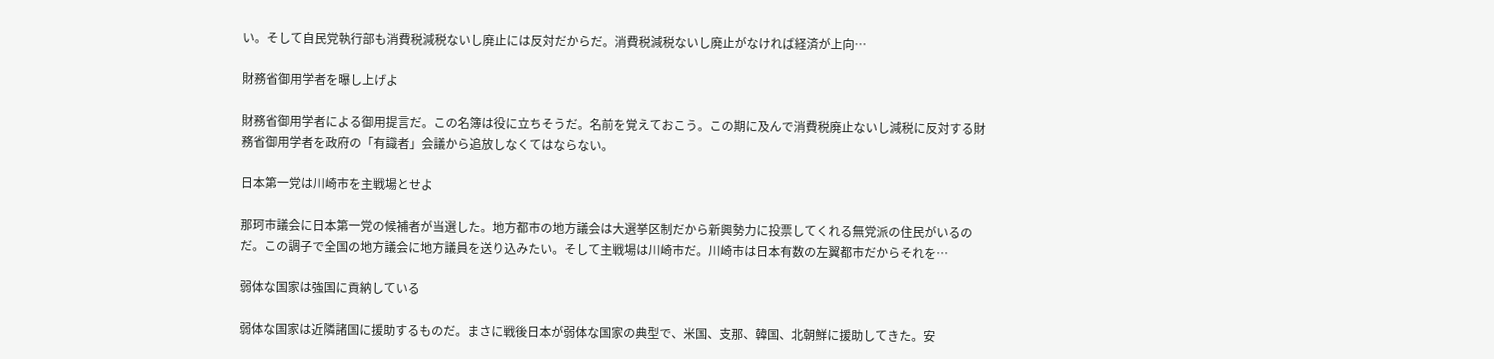い。そして自民党執行部も消費税減税ないし廃止には反対だからだ。消費税減税ないし廃止がなければ経済が上向…

財務省御用学者を曝し上げよ

財務省御用学者による御用提言だ。この名簿は役に立ちそうだ。名前を覚えておこう。この期に及んで消費税廃止ないし減税に反対する財務省御用学者を政府の「有識者」会議から追放しなくてはならない。

日本第一党は川崎市を主戦場とせよ

那珂市議会に日本第一党の候補者が当選した。地方都市の地方議会は大選挙区制だから新興勢力に投票してくれる無党派の住民がいるのだ。この調子で全国の地方議会に地方議員を送り込みたい。そして主戦場は川崎市だ。川崎市は日本有数の左翼都市だからそれを…

弱体な国家は強国に貢納している

弱体な国家は近隣諸国に援助するものだ。まさに戦後日本が弱体な国家の典型で、米国、支那、韓国、北朝鮮に援助してきた。安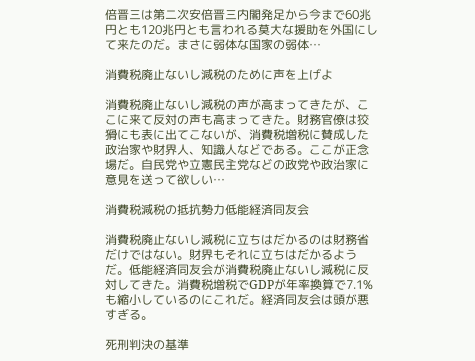倍晋三は第二次安倍晋三内閣発足から今まで60兆円とも120兆円とも言われる莫大な援助を外国にして来たのだ。まさに弱体な国家の弱体…

消費税廃止ないし減税のために声を上げよ

消費税廃止ないし減税の声が高まってきたが、ここに来て反対の声も高まってきた。財務官僚は狡猾にも表に出てこないが、消費税増税に賛成した政治家や財界人、知識人などである。ここが正念場だ。自民党や立憲民主党などの政党や政治家に意見を送って欲しい…

消費税減税の抵抗勢力低能経済同友会

消費税廃止ないし減税に立ちはだかるのは財務省だけではない。財界もそれに立ちはだかるようだ。低能経済同友会が消費税廃止ないし減税に反対してきた。消費税増税でGDPが年率換算で7.1%も縮小しているのにこれだ。経済同友会は頭が悪すぎる。

死刑判決の基準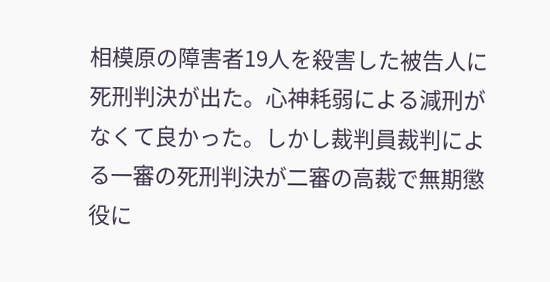相模原の障害者19人を殺害した被告人に死刑判決が出た。心神耗弱による減刑がなくて良かった。しかし裁判員裁判による一審の死刑判決が二審の高裁で無期懲役に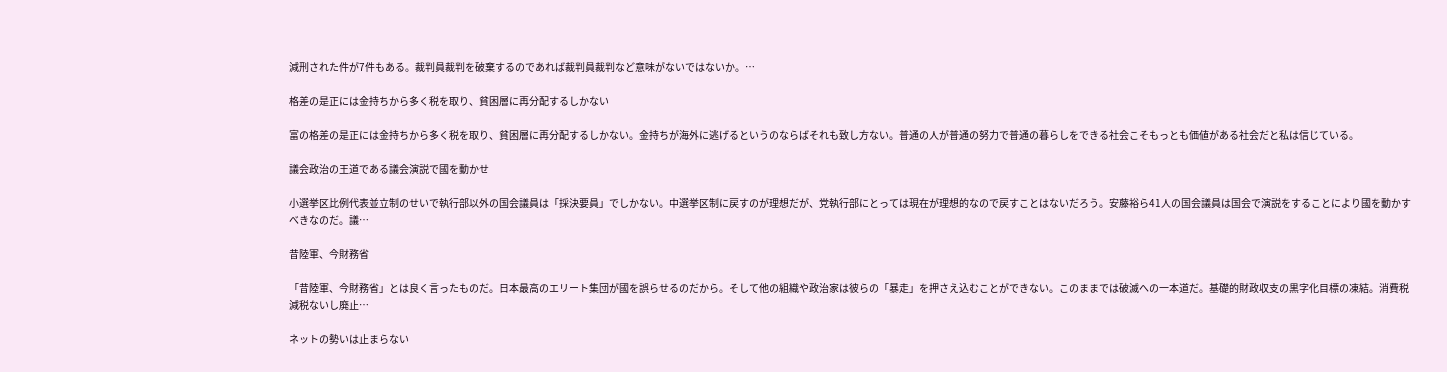減刑された件が7件もある。裁判員裁判を破棄するのであれば裁判員裁判など意味がないではないか。…

格差の是正には金持ちから多く税を取り、貧困層に再分配するしかない

富の格差の是正には金持ちから多く税を取り、貧困層に再分配するしかない。金持ちが海外に逃げるというのならばそれも致し方ない。普通の人が普通の努力で普通の暮らしをできる社会こそもっとも価値がある社会だと私は信じている。

議会政治の王道である議会演説で國を動かせ

小選挙区比例代表並立制のせいで執行部以外の国会議員は「採決要員」でしかない。中選挙区制に戻すのが理想だが、党執行部にとっては現在が理想的なので戻すことはないだろう。安藤裕ら41人の国会議員は国会で演説をすることにより國を動かすべきなのだ。議…

昔陸軍、今財務省

「昔陸軍、今財務省」とは良く言ったものだ。日本最高のエリート集団が國を誤らせるのだから。そして他の組織や政治家は彼らの「暴走」を押さえ込むことができない。このままでは破滅への一本道だ。基礎的財政収支の黒字化目標の凍結。消費税減税ないし廃止…

ネットの勢いは止まらない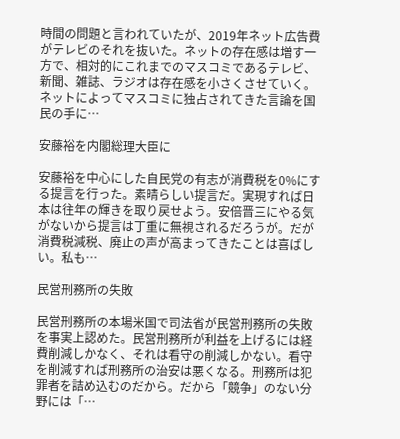時間の問題と言われていたが、2019年ネット広告費がテレビのそれを抜いた。ネットの存在感は増す一方で、相対的にこれまでのマスコミであるテレビ、新聞、雑誌、ラジオは存在感を小さくさせていく。ネットによってマスコミに独占されてきた言論を国民の手に…

安藤裕を内閣総理大臣に

安藤裕を中心にした自民党の有志が消費税を0%にする提言を行った。素晴らしい提言だ。実現すれば日本は往年の輝きを取り戻せよう。安倍晋三にやる気がないから提言は丁重に無視されるだろうが。だが消費税減税、廃止の声が高まってきたことは喜ばしい。私も…

民営刑務所の失敗

民営刑務所の本場米国で司法省が民営刑務所の失敗を事実上認めた。民営刑務所が利益を上げるには経費削減しかなく、それは看守の削減しかない。看守を削減すれば刑務所の治安は悪くなる。刑務所は犯罪者を詰め込むのだから。だから「競争」のない分野には「…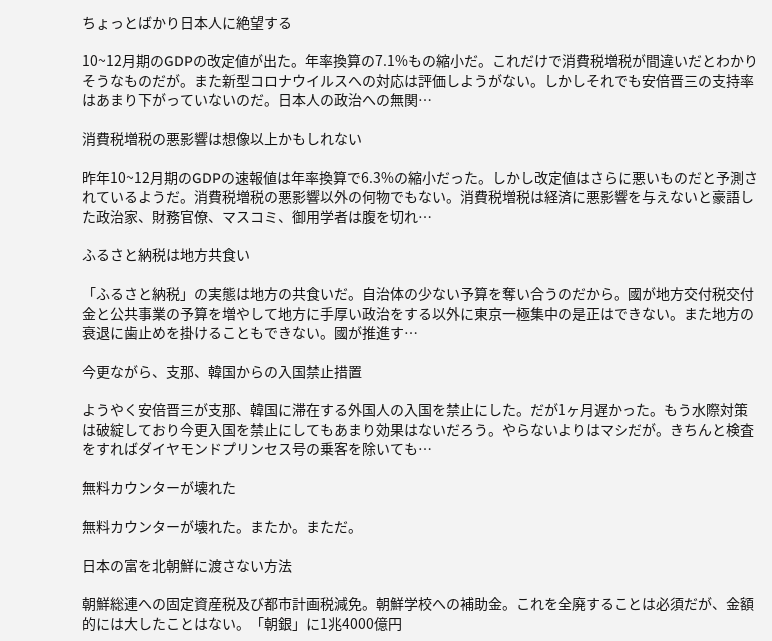ちょっとばかり日本人に絶望する

10~12月期のGDPの改定値が出た。年率換算の7.1%もの縮小だ。これだけで消費税増税が間違いだとわかりそうなものだが。また新型コロナウイルスへの対応は評価しようがない。しかしそれでも安倍晋三の支持率はあまり下がっていないのだ。日本人の政治への無関…

消費税増税の悪影響は想像以上かもしれない

昨年10~12月期のGDPの速報値は年率換算で6.3%の縮小だった。しかし改定値はさらに悪いものだと予測されているようだ。消費税増税の悪影響以外の何物でもない。消費税増税は経済に悪影響を与えないと豪語した政治家、財務官僚、マスコミ、御用学者は腹を切れ…

ふるさと納税は地方共食い

「ふるさと納税」の実態は地方の共食いだ。自治体の少ない予算を奪い合うのだから。國が地方交付税交付金と公共事業の予算を増やして地方に手厚い政治をする以外に東京一極集中の是正はできない。また地方の衰退に歯止めを掛けることもできない。國が推進す…

今更ながら、支那、韓国からの入国禁止措置

ようやく安倍晋三が支那、韓国に滞在する外国人の入国を禁止にした。だが1ヶ月遅かった。もう水際対策は破綻しており今更入国を禁止にしてもあまり効果はないだろう。やらないよりはマシだが。きちんと検査をすればダイヤモンドプリンセス号の乗客を除いても…

無料カウンターが壊れた

無料カウンターが壊れた。またか。まただ。

日本の富を北朝鮮に渡さない方法

朝鮮総連への固定資産税及び都市計画税減免。朝鮮学校への補助金。これを全廃することは必須だが、金額的には大したことはない。「朝銀」に1兆4000億円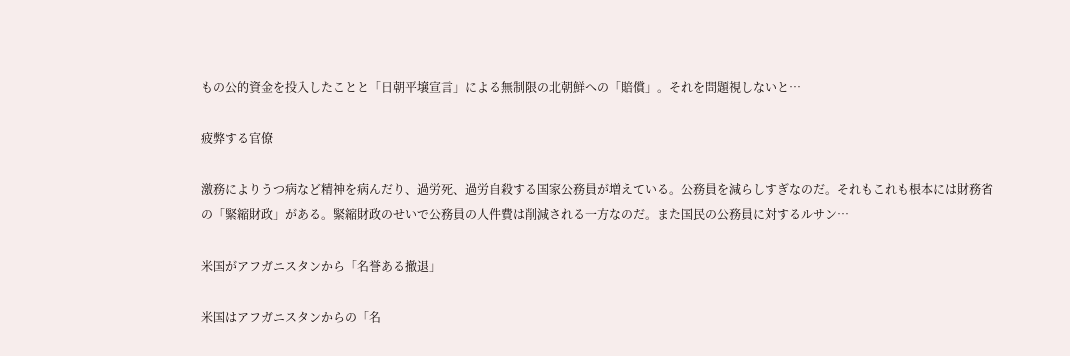もの公的資金を投入したことと「日朝平壌宣言」による無制限の北朝鮮への「賠償」。それを問題視しないと…

疲弊する官僚

激務によりうつ病など精神を病んだり、過労死、過労自殺する国家公務員が増えている。公務員を減らしすぎなのだ。それもこれも根本には財務省の「緊縮財政」がある。緊縮財政のせいで公務員の人件費は削減される一方なのだ。また国民の公務員に対するルサン…

米国がアフガニスタンから「名誉ある撤退」

米国はアフガニスタンからの「名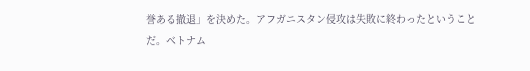誉ある撤退」を決めた。アフガニスタン侵攻は失敗に終わったということだ。ベトナム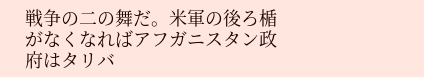戦争の二の舞だ。米軍の後ろ楯がなくなればアフガニスタン政府はタリバ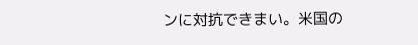ンに対抗できまい。米国の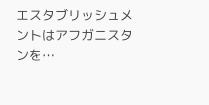エスタブリッシュメントはアフガニスタンを…